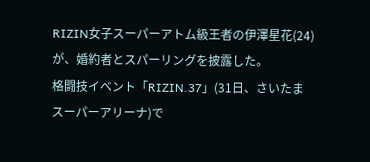RIZIN女子スーパーアトム級王者の伊澤星花(24)が、婚約者とスパーリングを披露した。
格闘技イベント「RIZIN.37」(31日、さいたまスーパーアリーナ)で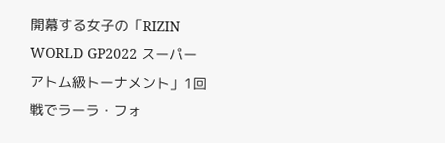開幕する女子の「RIZIN WORLD GP2022 スーパーアトム級トーナメント」1回戦でラーラ・フォ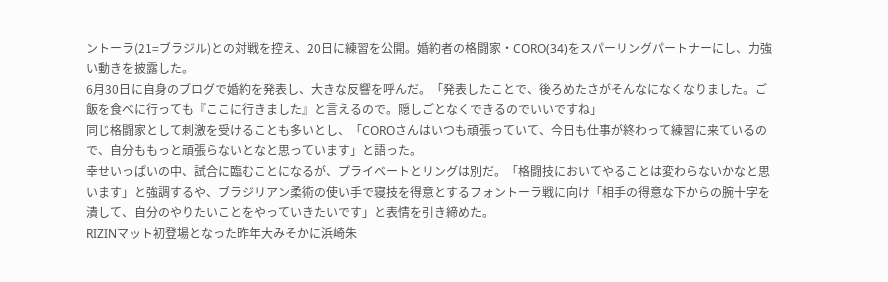ントーラ(21=ブラジル)との対戦を控え、20日に練習を公開。婚約者の格闘家・CORO(34)をスパーリングパートナーにし、力強い動きを披露した。
6月30日に自身のブログで婚約を発表し、大きな反響を呼んだ。「発表したことで、後ろめたさがそんなになくなりました。ご飯を食べに行っても『ここに行きました』と言えるので。隠しごとなくできるのでいいですね」
同じ格闘家として刺激を受けることも多いとし、「COROさんはいつも頑張っていて、今日も仕事が終わって練習に来ているので、自分ももっと頑張らないとなと思っています」と語った。
幸せいっぱいの中、試合に臨むことになるが、プライベートとリングは別だ。「格闘技においてやることは変わらないかなと思います」と強調するや、ブラジリアン柔術の使い手で寝技を得意とするフォントーラ戦に向け「相手の得意な下からの腕十字を潰して、自分のやりたいことをやっていきたいです」と表情を引き締めた。
RIZINマット初登場となった昨年大みそかに浜崎朱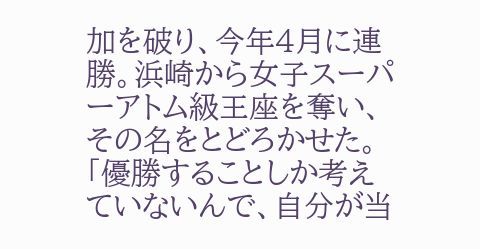加を破り、今年4月に連勝。浜崎から女子スーパーアトム級王座を奪い、その名をとどろかせた。「優勝することしか考えていないんで、自分が当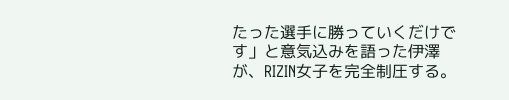たった選手に勝っていくだけです」と意気込みを語った伊澤が、RIZIN女子を完全制圧する。